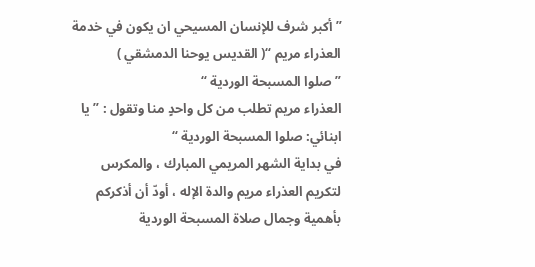” أكبر شرف للإنسان المسيحي ان يكون في خدمة العذراء مريم “( القديس يوحنا الدمشقي )
” صلوا المسبحة الوردية “
العذراء مريم تطلب من كل واحدٍ منا وتقول : ” يا ابنائي: صلوا المسبحة الوردية “
في بداية الشهر المريمي المبارك ، والمكرس لتكريم العذراء مريم والدة الإله ، أودّ أن أذكركم بأهمية وجمال صلاة المسبحة الوردية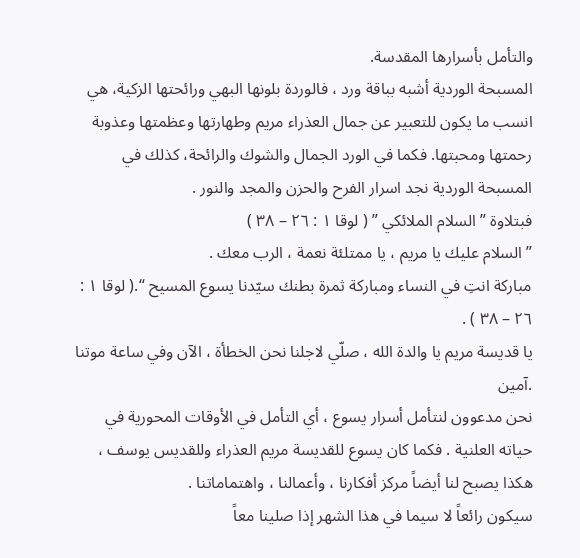والتأمل بأسرارها المقدسة.
المسبحة الوردية أشبه بباقة ورد ، فالوردة بلونها البهي ورائحتها الزكية، هي انسب ما يكون للتعبير عن جمال العذراء مريم وطهارتها وعظمتها وعذوبة رحمتها ومحبتها. فكما في الورد الجمال والشوك والرائحة، كذلك في المسبحة الوردية نجد اسرار الفرح والحزن والمجد والنور .
فبتلاوة ” السلام الملائكي ” ( لوقا ١ : ٢٦ – ٣٨ )
” السلام عليك يا مريم ، يا ممتلئة نعمة ، الرب معك .
مباركة انتِ في النساء ومباركة ثمرة بطنك سيّدنا يسوع المسيح “.( لوقا ١ : ٢٦ – ٣٨ ) .
يا قديسة مريم يا والدة الله ، صلّي لاجلنا نحن الخطأة ، الآن وفي ساعة موتنا .آمين
نحن مدعوون لنتأمل أسرار يسوع ، أي التأمل في الأوقات المحورية في حياته العلنية . فكما كان يسوع للقديسة مريم العذراء وللقديس يوسف ، هكذا يصبح لنا أيضاً مركز أفكارنا ، وأعمالنا ، واهتماماتنا .
سيكون رائعاً لا سيما في هذا الشهر إذا صلينا معاً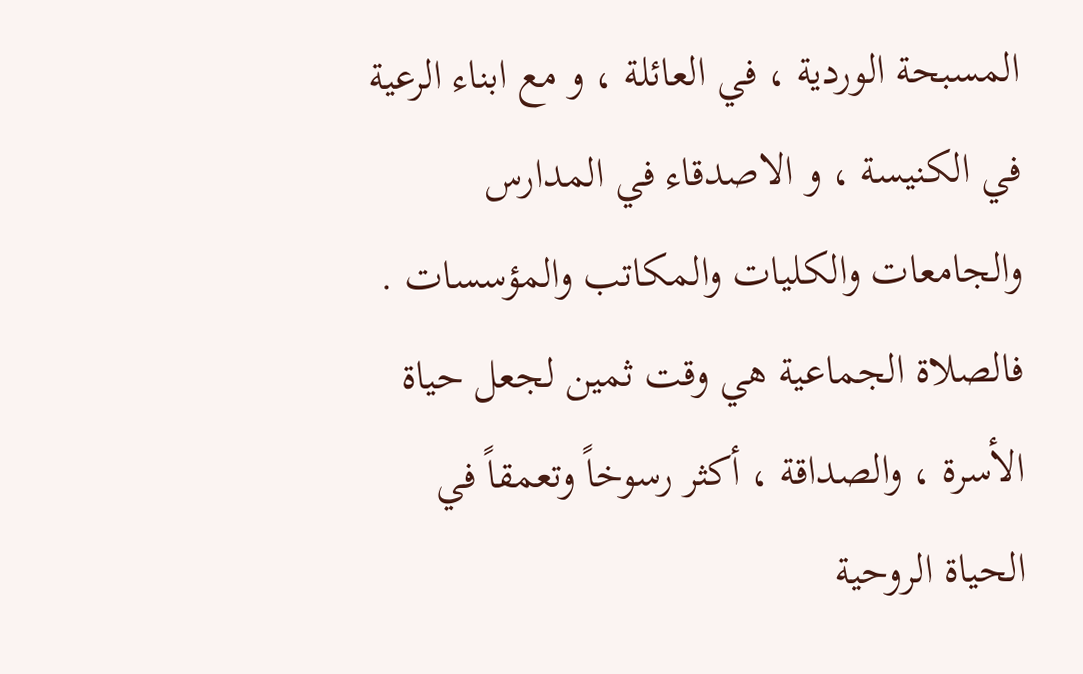المسبحة الوردية ، في العائلة ، و مع ابناء الرعية في الكنيسة ، و الاصدقاء في المدارس والجامعات والكليات والمكاتب والمؤسسات . فالصلاة الجماعية هي وقت ثمين لجعل حياة الأسرة ، والصداقة ، أكثر رسوخاً وتعمقاً في الحياة الروحية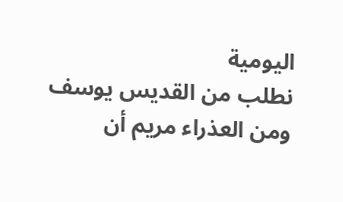اليومية
نطلب من القديس يوسف ومن العذراء مريم أن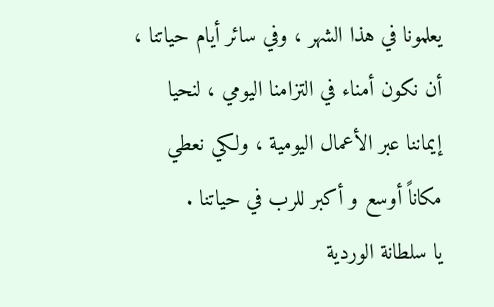يعلمونا في هذا الشهر ، وفي سائر أيام حياتنا ، أن نكون أمناء في التزامنا اليومي ، لنحيا إيماننا عبر الأعمال اليومية ، ولكي نعطي مكاناً أوسع و أكبر للرب في حياتنا .
يا سلطانة الوردية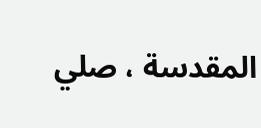المقدسة ، صلي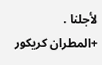لأجلنا .
+المطران كريكور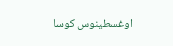اوغسطينوس كوسا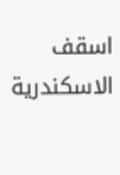اسقف الاسكندرية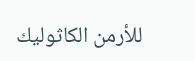للأرمن الكاثوليك